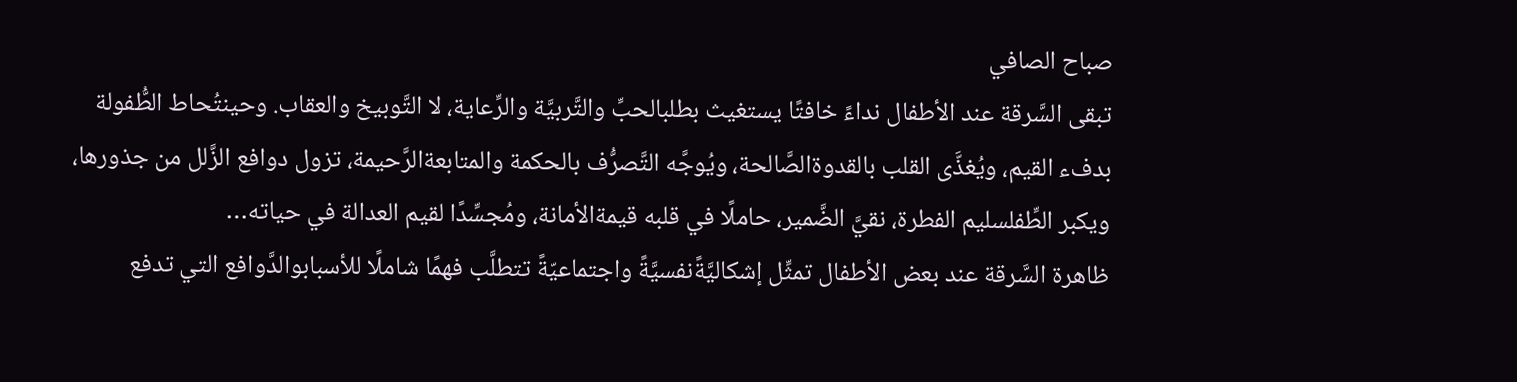صباح الصافي
تبقى السَّرقة عند الأطفال نداءً خافتًا يستغيث بطلبالحبِّ والتَّربيَّة والرِّعاية، لا التَّوبيخ والعقاب. وحينتُحاط الطُّفولة بدفء القيم، ويُغذَّى القلب بالقدوةالصَّالحة، ويُوجَّه التَّصرُّف بالحكمة والمتابعةالرَّحيمة، تزول دوافع الزَّلل من جذورها، ويكبر الطِّفلسليم الفطرة، نقيَّ الضَّمير، حاملًا في قلبه قيمةالأمانة، ومُجسِّدًا لقيم العدالة في حياته…
ظاهرة السَّرقة عند بعض الأطفال تمثِّل إشكاليَّةًنفسيَّةً واجتماعيّةً تتطلَّب فهمًا شاملًا للأسبابوالدَّوافع التي تدفع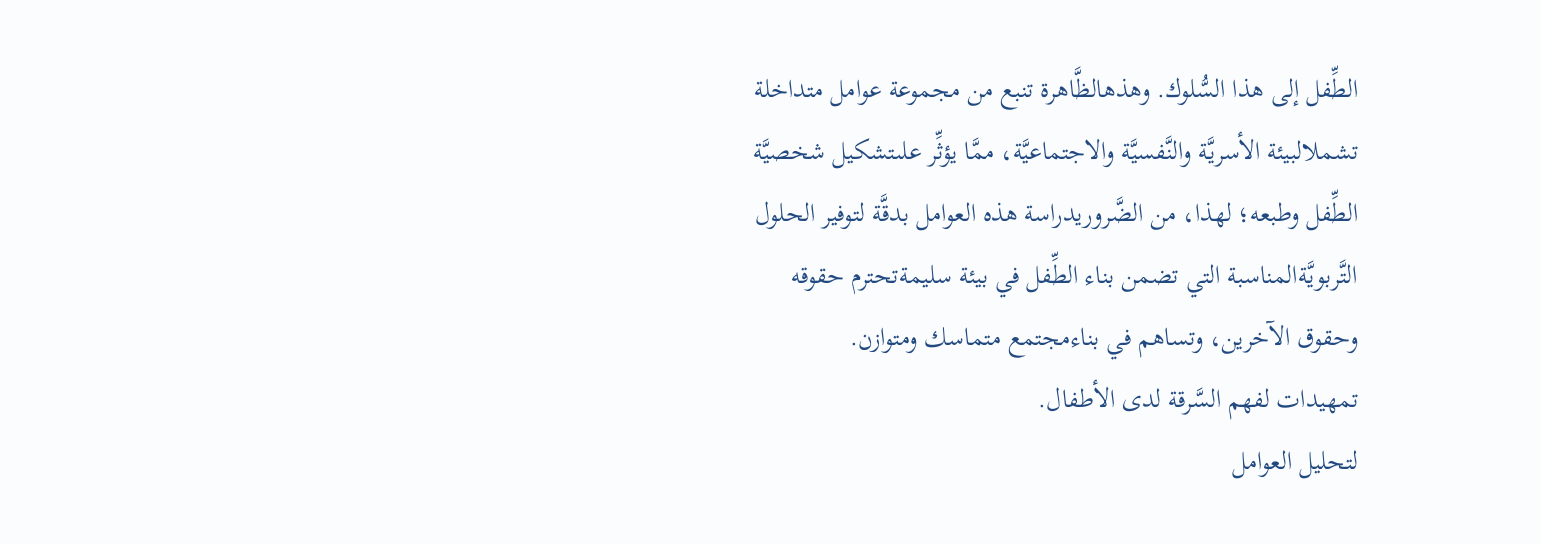الطِّفل إلى هذا السُّلوك. وهذهالظَّاهرة تنبع من مجموعة عوامل متداخلة تشملالبيئة الأسريَّة والنَّفسيَّة والاجتماعيَّة، ممَّا يؤثِّر علىتشكيل شخصيَّة الطِّفل وطبعه؛ لهذا، من الضَّروريدراسة هذه العوامل بدقَّة لتوفير الحلول التَّربويَّةالمناسبة التي تضمن بناء الطِّفل في بيئة سليمةتحترم حقوقه وحقوق الآخرين، وتساهم في بناءمجتمع متماسك ومتوازن.
تمهيدات لفهم السَّرقة لدى الأطفال.
لتحليل العوامل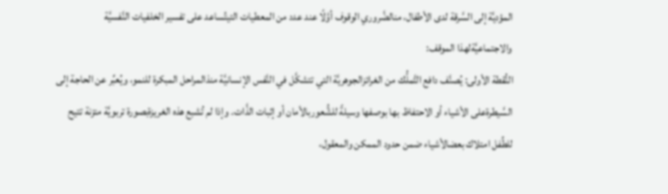المؤديَّة إلى السَّرقة لدى الأطفال، منالضَّروري الوقوف أوَّلًا عند عدد من المعطيات التيتُساعد على تفسير الخلفيات النَّفسيَّة والاجتماعيَّةلهذا الموقف:
النُّقطة الأولى: يُصنَّف دافع التَّملُّك من الغرائزالجوهريَّة التي تتشكَّل في النَّفس الإنسانيَّة منذالمراحل المبكرة للنمو، ويُعبِّر عن الحاجة إلى السَّيطرةعلى الأشياء أو الاحتفاظ بها بوصفها وسيلةً للشُّعوربالأمان أو إثبات الذَّات. وإذا لم تُشبع هذه الغريزةبصورة تربويَّة متزنة تتيح للطِّفل امتلاك بعضالأشياء ضمن حدود الممكن والمعقول،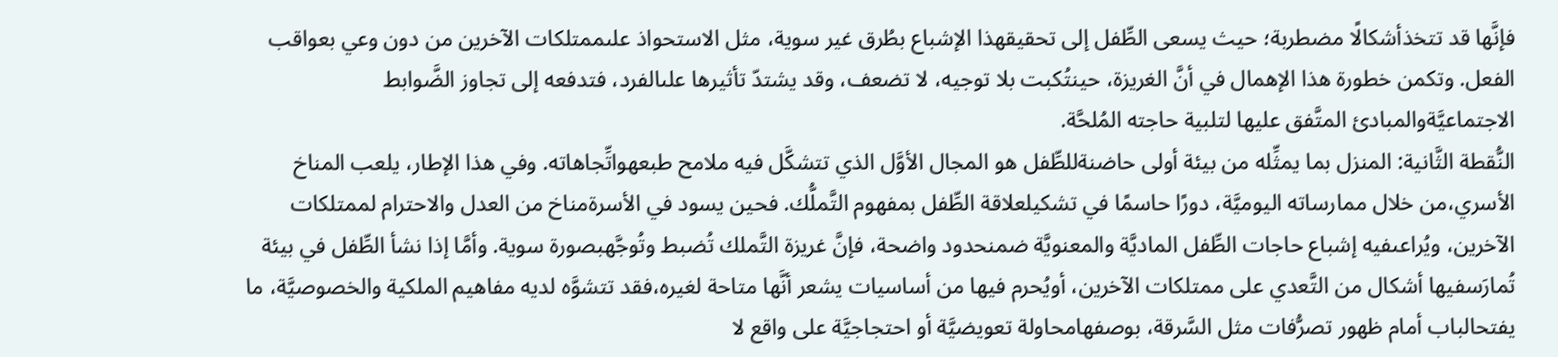فإنَّها قد تتخذأشكالًا مضطربة؛ حيث يسعى الطِّفل إلى تحقيقهذا الإشباع بطُرق غير سوية، مثل الاستحواذ علىممتلكات الآخرين من دون وعي بعواقب الفعل. وتكمن خطورة هذا الإهمال في أنَّ الغريزة، حينتُكبت بلا توجيه، لا تضعف، وقد يشتدّ تأثيرها علىالفرد، فتدفعه إلى تجاوز الضَّوابط الاجتماعيَّةوالمبادئ المتَّفق عليها لتلبية حاجته المُلحَّة.
النُّقطة الثَّانية: المنزل بما يمثِّله من بيئة أولى حاضنةللطِّفل هو المجال الأوَّل الذي تتشكَّل فيه ملامح طبعهواتِّجاهاته. وفي هذا الإطار، يلعب المناخ الأسري،من خلال ممارساته اليوميَّة، دورًا حاسمًا في تشكيلعلاقة الطِّفل بمفهوم التَّملُّك. فحين يسود في الأسرةمناخ من العدل والاحترام لممتلكات الآخرين، ويُراعىفيه إشباع حاجات الطِّفل الماديَّة والمعنويَّة ضمنحدود واضحة، فإنَّ غريزة التَّملك تُضبط وتُوجَّهبصورة سوية. وأمَّا إذا نشأ الطِّفل في بيئة تُمارَسفيها أشكال من التَّعدي على ممتلكات الآخرين، أويُحرم فيها من أساسيات يشعر أنَّها متاحة لغيره،فقد تتشوَّه لديه مفاهيم الملكية والخصوصيَّة، ما يفتحالباب أمام ظهور تصرُّفات مثل السَّرقة، بوصفهامحاولة تعويضيَّة أو احتجاجيَّة على واقع لا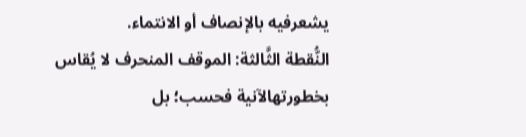يشعرفيه بالإنصاف أو الانتماء.
النُّقطة الثَّالثة: الموقف المنحرف لا يُقاس بخطورتهالآنية فحسب؛ بل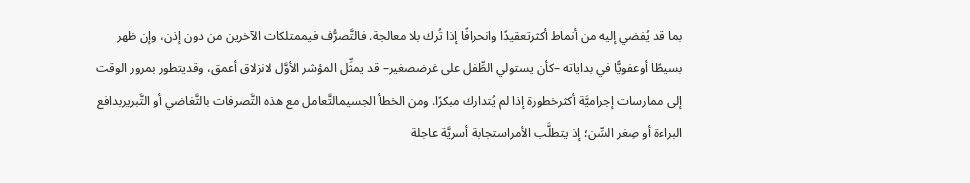بما قد يُفضي إليه من أنماط أكثرتعقيدًا وانحرافًا إذا تُرك بلا معالجة. فالتَّصرُّف فيممتلكات الآخرين من دون إذن، وإن ظهر بسيطًا أوعفويًّا في بداياته –كأن يستولي الطِّفل على غرضصغير– قد يمثِّل المؤشر الأوَّل لانزلاق أعمق، وقديتطور بمرور الوقت إلى ممارسات إجراميَّة أكثرخطورة إذا لم يُتدارك مبكرًا. ومن الخطأ الجسيمالتَّعامل مع هذه التَّصرفات بالتَّغاضي أو التَّبريربدافع البراءة أو صِغر السِّن؛ إذ يتطلَّب الأمراستجابة أسريَّة عاجلة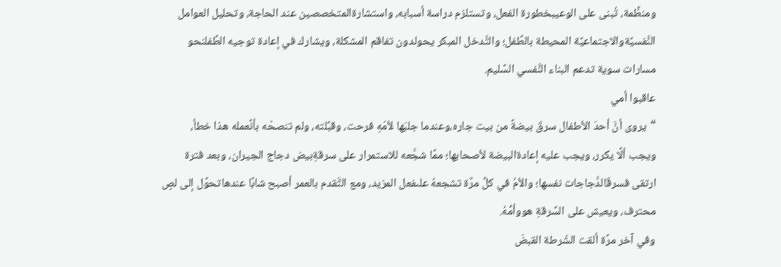ومنظَّمة، تُبنى على الوعيبخطورة الفعل، وتستلزم دراسة أسبابه، واستشارةالمتخصصين عند الحاجة، وتحليل العوامل النَّفسيَّةوالاجتماعيَّة المحيطة بالطِّفل؛ والتَّدخل المبكر يحولدون تفاقم المشكلة، ويشارك في إعادة توجيه الطِّفلنحو مسارات سوية تدعم البناء النَّفسي السَّليم.
عاقبوا أمي
“يروى أنَّ أحدَ الأطفال سرقَ بيضةً من بيت جاره،وعندما جلبَها لأمّهِ فرحت، وقبَّلته، ولم تنصحْه بأنَّعمله هذا خطأ، ويجب ألَّا يكرر، ويجب عليه إعادةالبيضة لأصحابها؛ ممَّا شجَّعه للاستمرار على سرقةِبيض دجاج الجيران، وبعد فترة ارتقى فسرقَالدَّجاجات نفسها؛ والأمُ في كلِّ مرَّة تشجعهُ علىفعل المزيد، ومع التَّقدم بالعمر أصبح شابًا عندهاتحوَّل إلى لصٍ محترف، ويعيش على السَّرقةِ هووأمُّهُ.
وفي آخر مرَّة ألقت الشّرطة القبضَ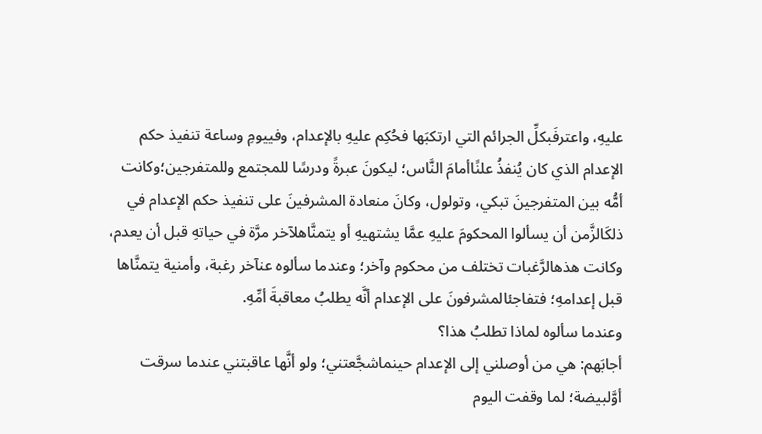عليهِ، واعترفَبكلِّ الجرائم التي ارتكبَها فحُكِم عليهِ بالإعدام، وفييومِ وساعة تنفيذ حكم الإعدام الذي كان يُنفذُ علنًاأمامَ النَّاس؛ ليكونَ عبرةً ودرسًا للمجتمع وللمتفرجين؛وكانت أمُّه بين المتفرجينَ تبكي، وتولول، وكانَ منعادة المشرفينَ على تنفيذ حكم الإعدام في ذلكَالزَّمن أن يسألوا المحكومَ عليهِ عمَّا يشتهيهِ أو يتمنَّاهلآخر مرَّة في حياتهِ قبل أن يعدم، وكانت هذهالرَّغبات تختلف من محكوم وآخر؛ وعندما سألوه عنآخر رغبة، وأمنية يتمنَّاها قبل إعدامهِ؛ فتفاجئالمشرفونَ على الإعدام أنَّه يطلبُ معاقبةَ أمِّهِ.
وعندما سألوه لماذا تطلبُ هذا؟
أجابَهم: هي من أوصلني إلى الإعدام حينماشجَّعتني؛ ولو أنَّها عاقبتني عندما سرقت أوَّلبيضة؛ لما وقفت اليوم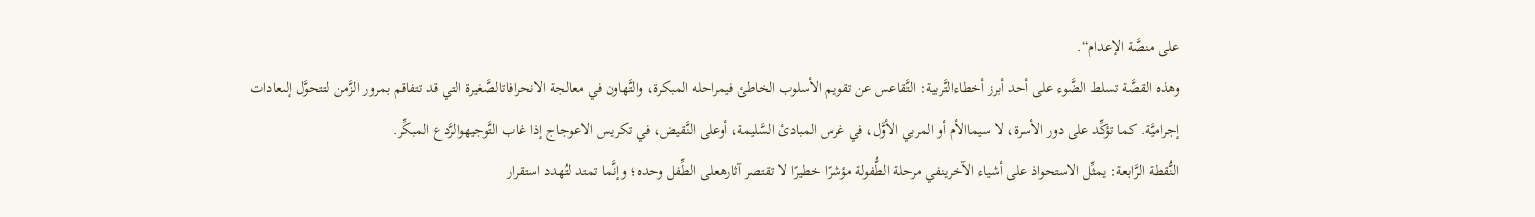على منصَّة الإعدام“.
وهذه القصَّة تسلط الضَّوء على أحد أبرز أخطاءالتَّربية: التَّقاعس عن تقويم الأسلوب الخاطئ فيمراحله المبكرة، والتَّهاون في معالجة الانحرافاتالصَّغيرة التي قد تتفاقم بمرور الزَّمن لتتحوَّل إلىعادات إجراميَّة. كما تؤكِّد على دور الأسرة، لا سيماالأم أو المربي الأوَّل، في غرس المبادئ السَّليمة، أوعلى النَّقيض، في تكريس الاعوجاج إذا غاب التَّوجيهوالرَّدع المبكِّر.
النُّقطة الرَّابعة: يمثِّل الاستحواذ على أشياء الآخرينفي مرحلة الطُّفولة مؤشرًا خطيرًا لا تقتصر آثارهعلى الطِّفل وحده؛ وإنَّما تمتد لتُهدد استقرار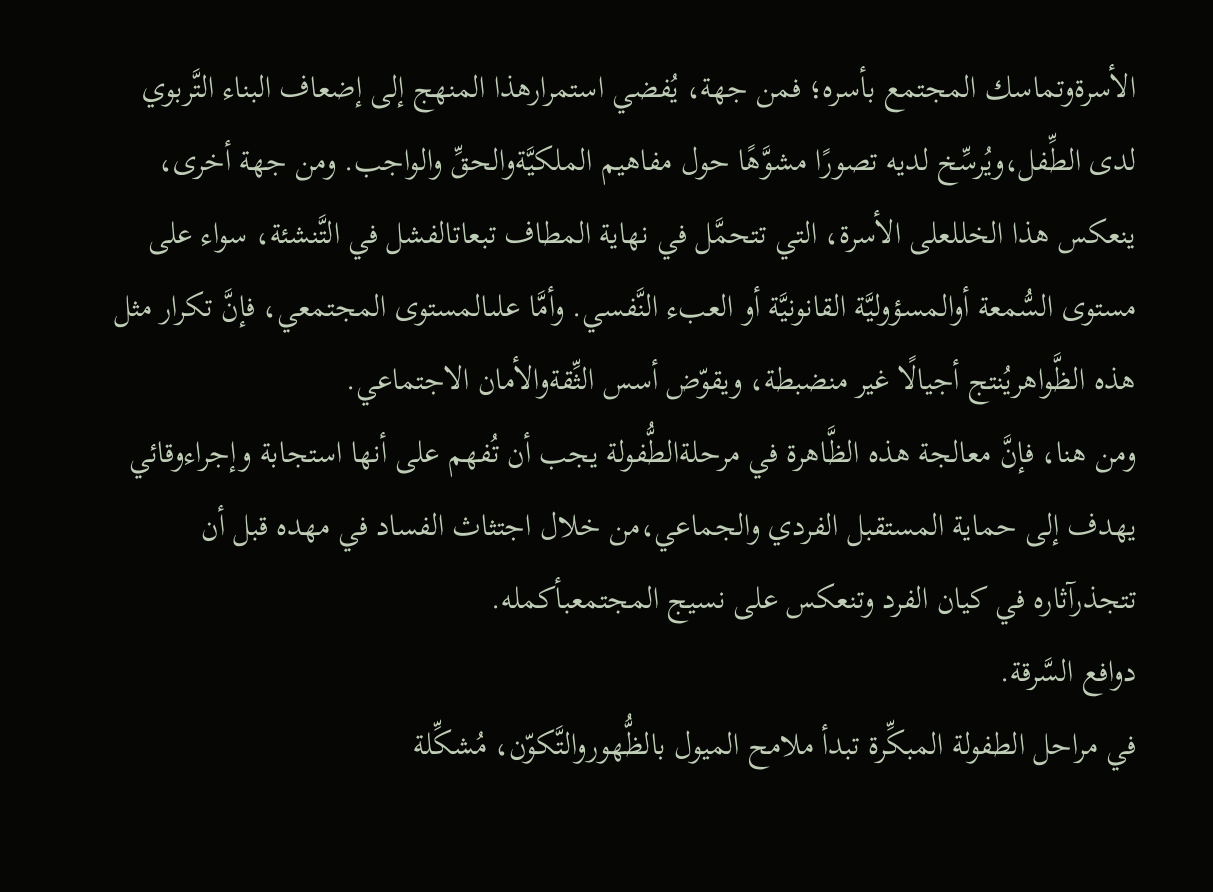الأسرةوتماسك المجتمع بأسره؛ فمن جهة، يُفضي استمرارهذا المنهج إلى إضعاف البناء التَّربوي لدى الطِّفل،ويُرسِّخ لديه تصورًا مشوَّهًا حول مفاهيم الملكيَّةوالحقِّ والواجب. ومن جهة أخرى، ينعكس هذا الخللعلى الأسرة، التي تتحمَّل في نهاية المطاف تبعاتالفشل في التَّنشئة، سواء على مستوى السُّمعة أوالمسؤوليَّة القانونيَّة أو العبء النَّفسي. وأمَّا علىالمستوى المجتمعي، فإنَّ تكرار مثل هذه الظَّواهريُنتج أجيالًا غير منضبطة، ويقوّض أسس الثِّقةوالأمان الاجتماعي.
ومن هنا، فإنَّ معالجة هذه الظَّاهرة في مرحلةالطُّفولة يجب أن تُفهم على أنها استجابة وإجراءوقائي يهدف إلى حماية المستقبل الفردي والجماعي،من خلال اجتثاث الفساد في مهده قبل أن تتجذرآثاره في كيان الفرد وتنعكس على نسيج المجتمعبأكمله.
دوافع السَّرقة.
في مراحل الطفولة المبكِّرة تبدأ ملامح الميول بالظُّهوروالتَّكوّن، مُشكِّلة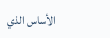الأساس الذي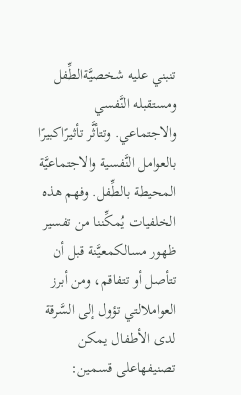تنبني عليه شخصيَّةالطِّفل ومستقبله النَّفسي والاجتماعي. وتتأثَّر تأثيرًاكبيرًا بالعوامل النَّفسية والاجتماعيَّة المحيطة بالطِّفل. وفهم هذه الخلفيات يُمكِّننا من تفسير ظهور مسالكمعيَّنة قبل أن تتأصل أو تتفاقم، ومن أبرز العواملالتي تؤول إلى السَّرقة لدى الأطفال يمكن تصنيفهاعلى قسمين: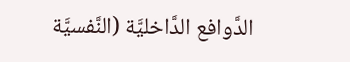الدَّوافع الدَّاخليَّة (النَّفسيَّة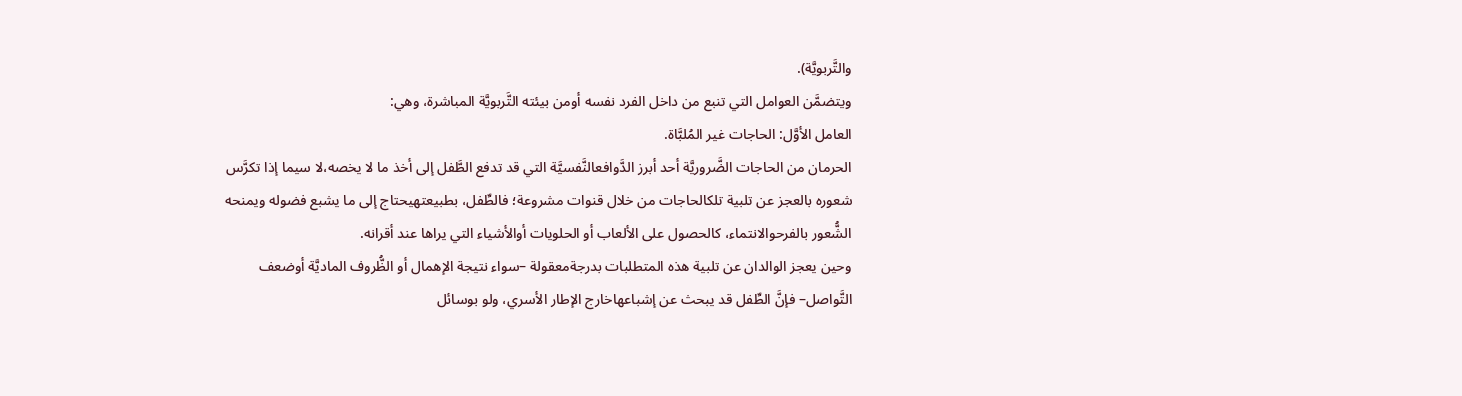والتَّربويَّة).
ويتضمَّن العوامل التي تنبع من داخل الفرد نفسه أومن بيئته التَّربويَّة المباشرة، وهي:
العامل الأوَّل: الحاجات غير المُلبَّاة.
الحرمان من الحاجات الضَّروريَّة أحد أبرز الدَّوافعالنَّفسيَّة التي قد تدفع الطَّفل إلى أخذ ما لا يخصه،لا سيما إذا تكرَّس شعوره بالعجز عن تلبية تلكالحاجات من خلال قنوات مشروعة؛ فالطِّفل، بطبيعتهيحتاج إلى ما يشبع فضوله ويمنحه الشُّعور بالفرحوالانتماء، كالحصول على الألعاب أو الحلويات أوالأشياء التي يراها عند أقرانه.
وحين يعجز الوالدان عن تلبية هذه المتطلبات بدرجةمعقولة –سواء نتيجة الإهمال أو الظُّروف الماديَّة أوضعف التَّواصل– فإنَّ الطِّفل قد يبحث عن إشباعهاخارج الإطار الأسري، ولو بوسائل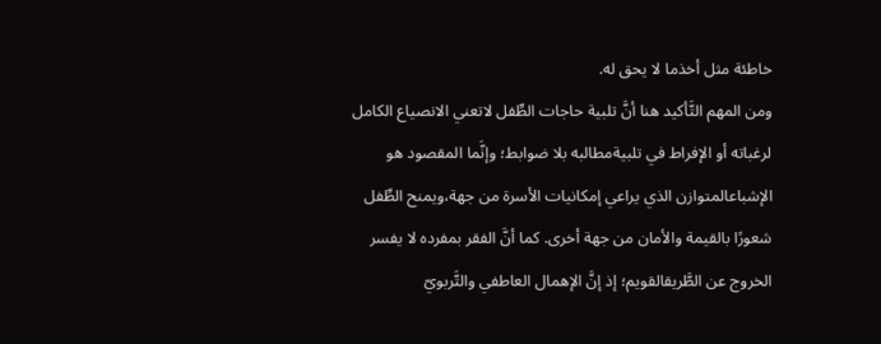خاطئة مثل أخذما لا يحق له.
ومن المهم التَّأكيد هنا أنَّ تلبية حاجات الطِّفل لاتعني الانصياع الكامل لرغباته أو الإفراط في تلبيةمطالبه بلا ضوابط؛ وإنَّما المقصود هو الإشباعالمتوازن الذي يراعي إمكانيات الأسرة من جهة،ويمنح الطِّفل شعورًا بالقيمة والأمان من جهة أخرى. كما أنَّ الفقر بمفرده لا يفسر الخروج عن الطَّريقالقويم؛ إذ إنَّ الإهمال العاطفي والتَّربويّ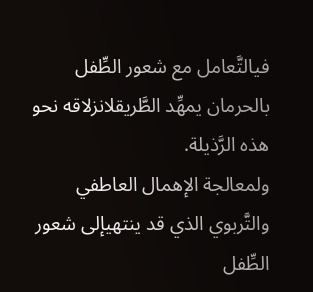فيالتَّعامل مع شعور الطِّفل بالحرمان يمهِّد الطَّريقلانزلاقه نحو هذه الرَّذيلة.
ولمعالجة الإهمال العاطفي والتَّربوي الذي قد ينتهيإلى شعور الطِّفل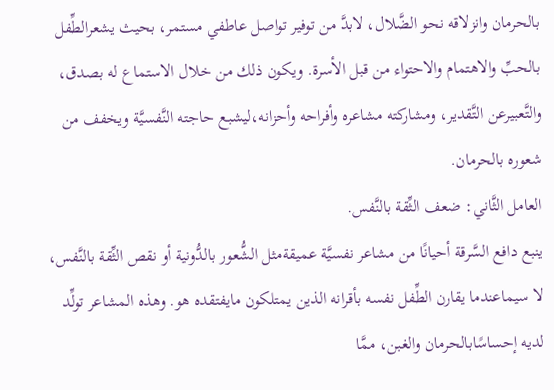بالحرمان وانزلاقه نحو الضَّلال، لابدَّ من توفير تواصل عاطفي مستمر، بحيث يشعرالطِّفل بالحبِّ والاهتمام والاحتواء من قبل الأسرة. ويكون ذلك من خلال الاستماع له بصدق، والتَّعبيرعن التَّقدير، ومشاركته مشاعره وأفراحه وأحزانه،ليشبع حاجته النَّفسيَّة ويخفف من شعوره بالحرمان.
العامل الثَّاني: ضعف الثِّقة بالنَّفس.
ينبع دافع السَّرقة أحيانًا من مشاعر نفسيَّة عميقةمثل الشُّعور بالدُّونية أو نقص الثِّقة بالنَّفس، لا سيماعندما يقارن الطِّفل نفسه بأقرانه الذين يمتلكون مايفتقده هو. وهذه المشاعر تولِّد لديه إحساسًابالحرمان والغبن، ممَّا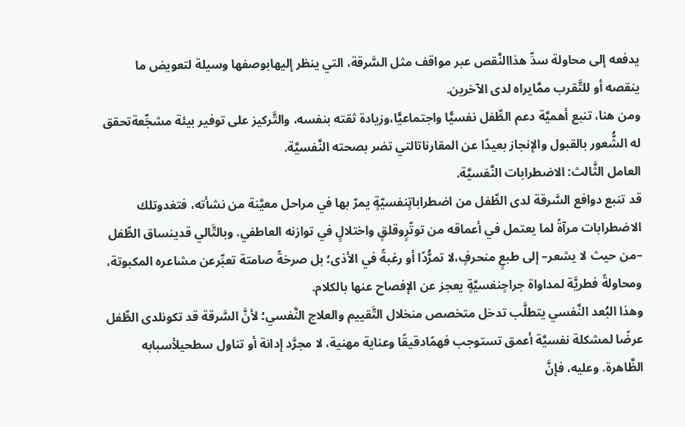يدفعه إلى محاولة سدِّ هذاالنَّقص عبر مواقف مثل السَّرقة، التي ينظر إليهابوصفها وسيلة لتعويض ما ينقصه أو للتَّقرب ممَّايراه لدى الآخرين.
ومن هنا، تنبع أهميَّة دعم الطِّفل نفسيًّا واجتماعيًّا،وزيادة ثقته بنفسه، والتَّركيز على توفير بيئة مشجِّعةتحقق له الشُّعور بالقبول والإنجاز بعيدًا عن المقارناتالتي تضر بصحته النَّفسيَّة.
العامل الثَّالث: الاضطرابات النَّفسيَّة.
قد تنبع دوافع السَّرقة لدى الطِّفل من اضطراباتٍنفسيّةٍ يمرّ بها في مراحل معيَّنة من نشأته، فتغدوتلك الاضطرابات مرآةً لما يعتمل في أعماقه من توتّرٍوقلقٍ واختلالٍ في توازنه العاطفي. وبالتَّالي قدينساق الطِّفل –من حيث لا يشعر– إلى طبعٍ منحرفٍ،لا تمرُّدًا أو رغبةً في الأذى؛ بل صرخةً صامتة تعبِّرعن مشاعره المكبوتة، ومحاولةً فطريَّة لمداواة جراحٍنفسيَّةٍ يعجز عن الإفصاح عنها بالكلام.
وهذا البُعد النَّفسي يتطلَّب تدخل متخصص منخلال التَّقييم والعلاج النَّفسي؛ لأنَّ السَّرقة قد تكونلدى الطِّفل عرضًا لمشكلة نفسيَّة أعمق تستوجب فهمًادقيقًا وعناية مهنية، لا مجرَّد إدانة أو تناول سطحيلأسبابه الظَّاهرة. وعليه، فإنَّ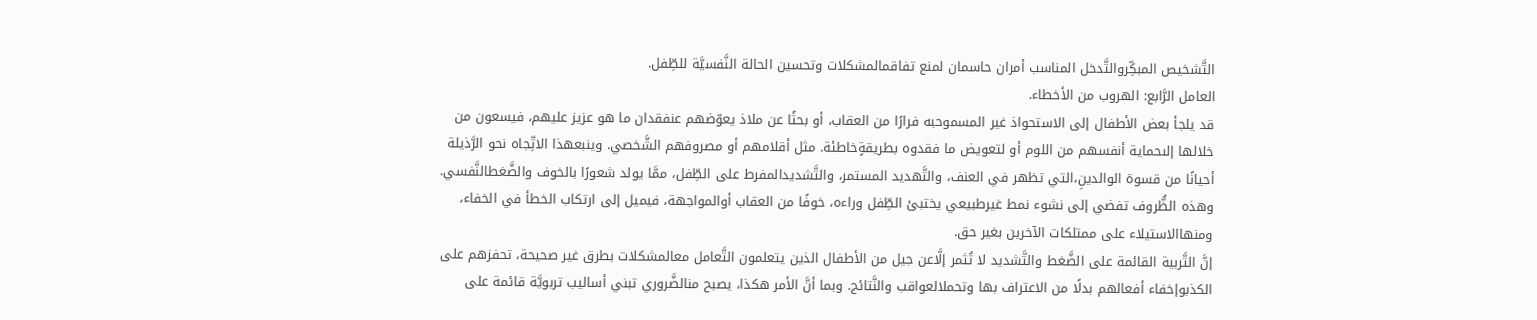التَّشخيص المبكِّروالتَّدخل المناسب أمران حاسمان لمنع تفاقمالمشكلات وتحسين الحالة النَّفسيَّة للطِّفل.
العامل الرَّابع: الهروب من الأخطاء.
قد يلجأ بعض الأطفال إلى الاستحواذ غير المسموحبه فرارًا من العقاب، أو بحثًا عن ملاذ يعوّضهم عنفقدان ما هو عزيز عليهم، فيسعون من خلالها إلىحماية أنفسهم من اللوم أو لتعويض ما فقدوه بطريقةٍخاطئة. مثل أقلامهم أو مصروفهم الشَّخصي. وينبعهذا الاتِّجاه نحو الرَّذيلة أحيانًا من قسوة الوالدينِ،التي تظهر في العنف، والتَّهديد المستمر، والتَّشديدالمفرط على الطِّفل، ممَّا يولد شعورًا بالخوف والضَّغطالنَّفسي. وهذه الظُّروف تفضي إلى نشوء نمط غيرطبيعي يختبئ الطِّفل وراءه، خوفًا من العقاب أوالمواجهة، فيميل إلى ارتكاب الخطأ في الخفاء، ومنهاالاستيلاء على ممتلكات الآخرين بغير حق.
إنَّ التَّربية القائمة على الضَّغط والتَّشديد لا تُثمر إلَّاعن جيل من الأطفال الذين يتعلمون التَّعامل معالمشكلات بطرق غير صحيحة، تحفزهم على الكذبوإخفاء أفعالهم بدلًا من الاعتراف بها وتحملالعواقب والنَّتائج. وبما أنَّ الأمر هكذا، يصبح منالضَّروري تبني أساليب تربويَّة قائمة على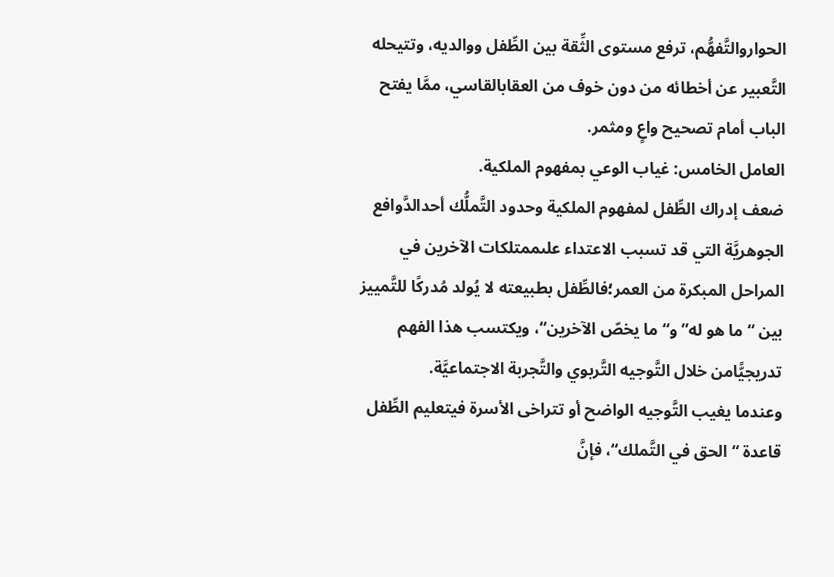الحواروالتَّفهُّم، ترفع مستوى الثِّقة بين الطِّفل ووالديه، وتتيحله التَّعبير عن أخطائه من دون خوف من العقابالقاسي، ممَّا يفتح الباب أمام تصحيح واعٍ ومثمر.
العامل الخامس: غياب الوعي بمفهوم الملكية.
ضعف إدراك الطِّفل لمفهوم الملكية وحدود التَّملُّك أحدالدَّوافع الجوهريَّة التي قد تسبب الاعتداء علىممتلكات الآخرين في المراحل المبكرة من العمر؛فالطِّفل بطبيعته لا يُولد مُدركًا للتَّمييز بين “ما هو له” و“ما يخصّ الآخرين“، ويكتسب هذا الفهم تدريجيًّامن خلال التَّوجيه التَّربوي والتَّجربة الاجتماعيَّة.
وعندما يغيب التَّوجيه الواضح أو تتراخى الأسرة فيتعليم الطِّفل قاعدة “الحق في التَّملك“، فإنَّ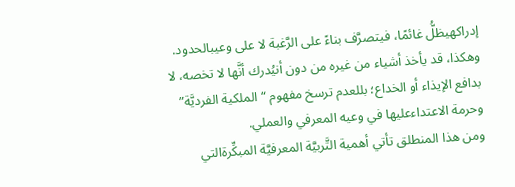إدراكهيظلُّ غائمًا، فيتصرَّف بناءً على الرَّغبة لا على وعيبالحدود. وهكذا، قد يأخذ أشياء من غيره من دون أنيُدرك أنَّها لا تخصه، لا بدافع الإيذاء أو الخداع؛ بللعدم ترسخ مفهوم “الملكية الفرديَّة” وحرمة الاعتداءعليها في وعيه المعرفي والعملي.
ومن هذا المنطلق تأتي أهمية التَّربيَّة المعرفيَّة المبكِّرةالتي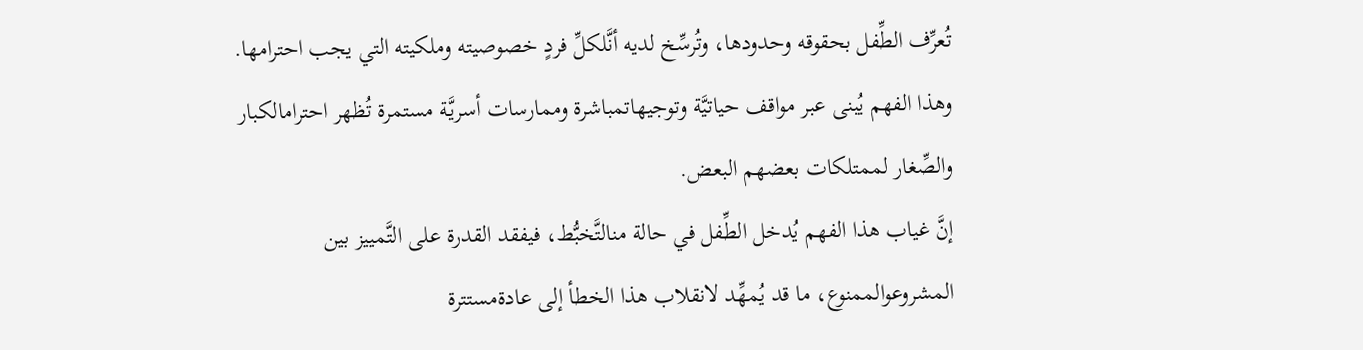تُعرِّف الطِّفل بحقوقه وحدودها، وتُرسِّخ لديه أنَّلكلِّ فردٍ خصوصيته وملكيته التي يجب احترامها. وهذا الفهم يُبنى عبر مواقف حياتيَّة وتوجيهاتمباشرة وممارسات أسريَّة مستمرة تُظهر احترامالكبار والصِّغار لممتلكات بعضهم البعض.
إنَّ غياب هذا الفهم يُدخل الطِّفل في حالة منالتَّخبُّط، فيفقد القدرة على التَّمييز بين المشروعوالممنوع، ما قد يُمهِّد لانقلاب هذا الخطأ إلى عادةمستترة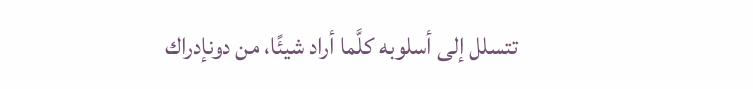تتسلل إلى أسلوبه كلَّما أراد شيئًا، من دونإدراك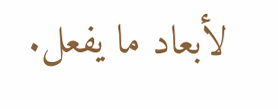لأبعاد ما يفعل.